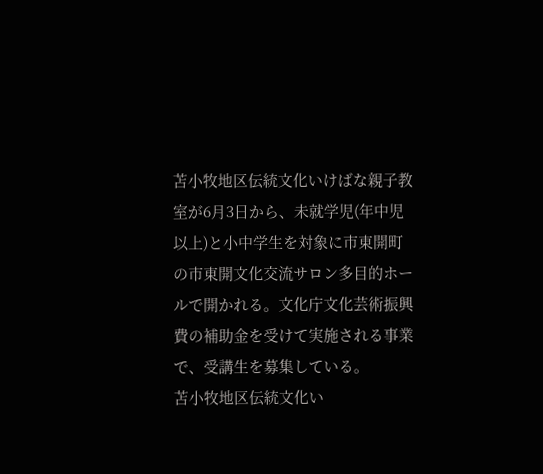苫小牧地区伝統文化いけばな親子教室が6月3日から、未就学児(年中児以上)と小中学生を対象に市東開町の市東開文化交流サロン多目的ホールで開かれる。文化庁文化芸術振興費の補助金を受けて実施される事業で、受講生を募集している。
苫小牧地区伝統文化い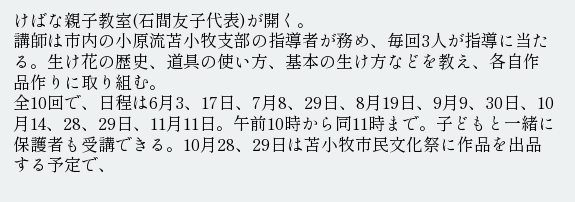けばな親子教室(石間友子代表)が開く。
講師は市内の小原流苫小牧支部の指導者が務め、毎回3人が指導に当たる。生け花の歴史、道具の使い方、基本の生け方などを教え、各自作品作りに取り組む。
全10回で、日程は6月3、17日、7月8、29日、8月19日、9月9、30日、10月14、28、29日、11月11日。午前10時から同11時まで。子どもと一緒に保護者も受講できる。10月28、29日は苫小牧市民文化祭に作品を出品する予定で、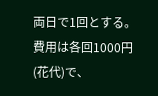両日で1回とする。
費用は各回1000円(花代)で、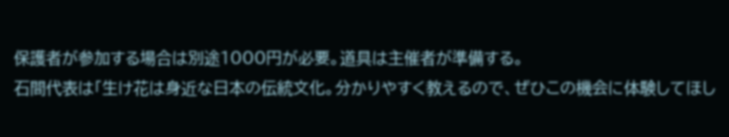保護者が参加する場合は別途1000円が必要。道具は主催者が準備する。
石間代表は「生け花は身近な日本の伝統文化。分かりやすく教えるので、ぜひこの機会に体験してほし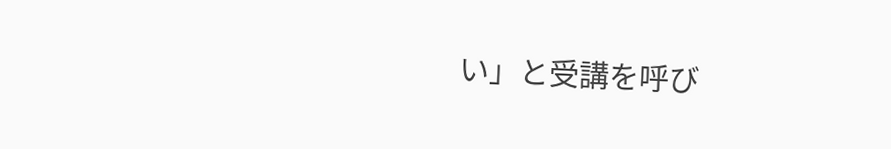い」と受講を呼び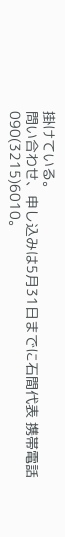掛けている。
問い合わせ、申し込みは5月31日までに石間代表 携帯電話090(3215)6010。